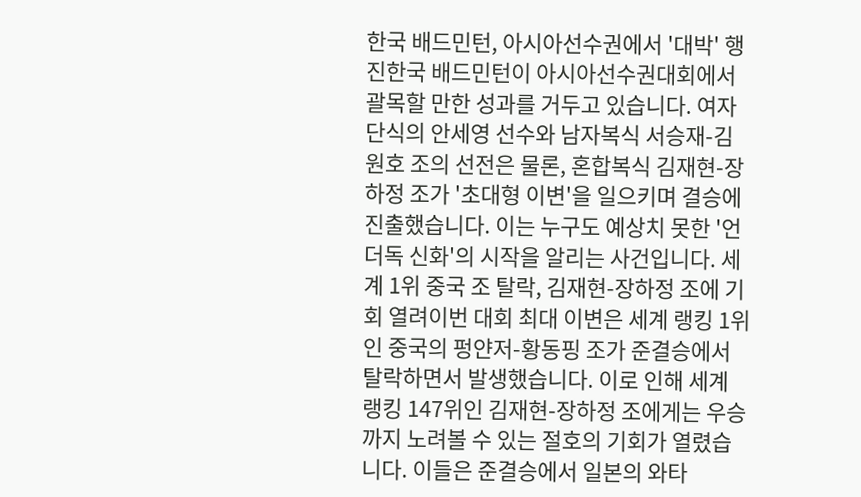한국 배드민턴, 아시아선수권에서 '대박' 행진한국 배드민턴이 아시아선수권대회에서 괄목할 만한 성과를 거두고 있습니다. 여자단식의 안세영 선수와 남자복식 서승재-김원호 조의 선전은 물론, 혼합복식 김재현-장하정 조가 '초대형 이변'을 일으키며 결승에 진출했습니다. 이는 누구도 예상치 못한 '언더독 신화'의 시작을 알리는 사건입니다. 세계 1위 중국 조 탈락, 김재현-장하정 조에 기회 열려이번 대회 최대 이변은 세계 랭킹 1위인 중국의 펑얀저-황동핑 조가 준결승에서 탈락하면서 발생했습니다. 이로 인해 세계 랭킹 147위인 김재현-장하정 조에게는 우승까지 노려볼 수 있는 절호의 기회가 열렸습니다. 이들은 준결승에서 일본의 와타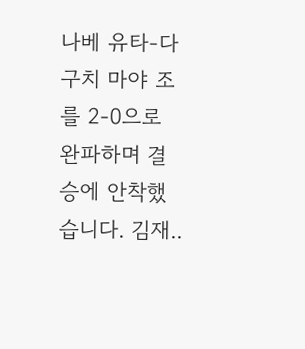나베 유타-다구치 마야 조를 2-0으로 완파하며 결승에 안착했습니다. 김재..